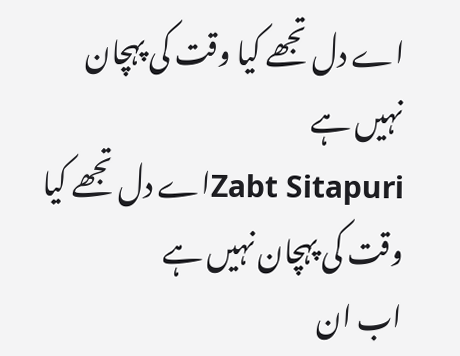اے دل تجھے کیا وقت کی پہچان نہیں ہے
Zabt Sitapuriاے دل تجھے کیا وقت کی پہچان نہیں ہے
اب ان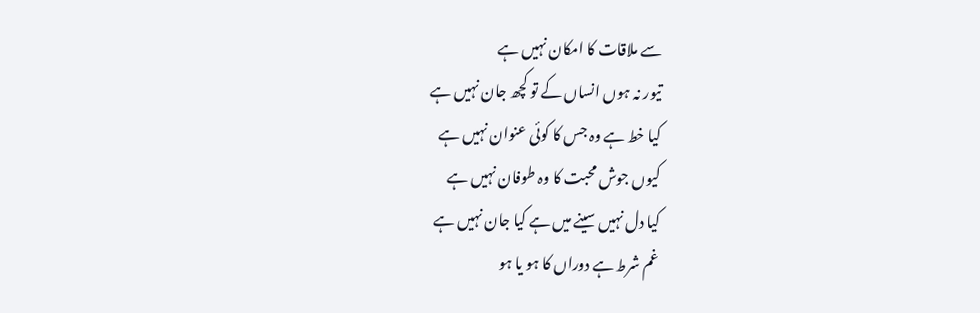سے ملاقات کا امکان نہیں ہے
تیور نہ ہوں انساں کے تو کچھ جان نہیں ہے
کیا خط ہے وہ جس کا کوئی عنوان نہیں ہے
کیوں جوش محبت کا وہ طوفان نہیں ہے
کیا دل نہیں سینے میں ہے کیا جان نہیں ہے
غم شرط ہے دوراں کا ہو یا ہو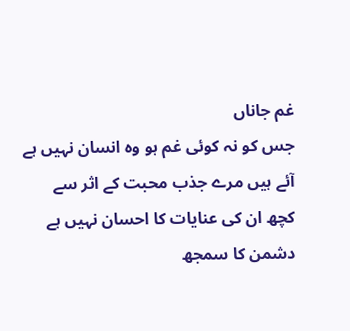غم جاناں
جس کو نہ کوئی غم ہو وہ انسان نہیں ہے
آئے ہیں مرے جذب محبت کے اثر سے
کچھ ان کی عنایات کا احسان نہیں ہے
دشمن کا سمجھ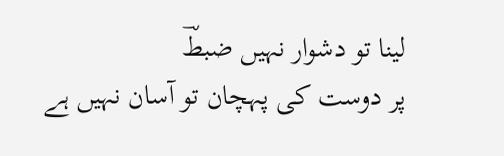لینا تو دشوار نہیں ضبطؔ
پر دوست کی پہچان تو آسان نہیں ہے